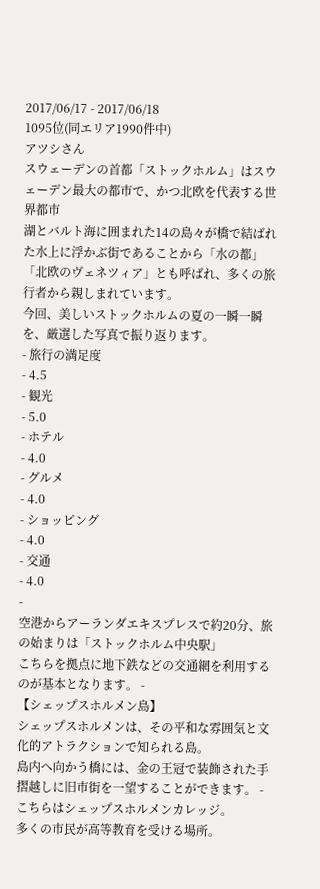2017/06/17 - 2017/06/18
1095位(同エリア1990件中)
アツシさん
スウェーデンの首都「ストックホルム」はスウェーデン最大の都市で、かつ北欧を代表する世界都市
湖とバルト海に囲まれた14の島々が橋で結ばれた水上に浮かぶ街であることから「水の都」「北欧のヴェネツィア」とも呼ばれ、多くの旅行者から親しまれています。
今回、美しいストックホルムの夏の一瞬一瞬を、厳選した写真で振り返ります。
- 旅行の満足度
- 4.5
- 観光
- 5.0
- ホテル
- 4.0
- グルメ
- 4.0
- ショッピング
- 4.0
- 交通
- 4.0
-
空港からアーランダエキスプレスで約20分、旅の始まりは「ストックホルム中央駅」
こちらを拠点に地下鉄などの交通網を利用するのが基本となります。 -
【シェップスホルメン島】
シェップスホルメンは、その平和な雰囲気と文化的アトラクションで知られる島。
島内へ向かう橋には、金の王冠で装飾された手摺越しに旧市街を一望することができます。 -
こちらはシェップスホルメンカレッジ。
多くの市民が高等教育を受ける場所。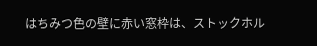はちみつ色の壁に赤い窓枠は、ストックホル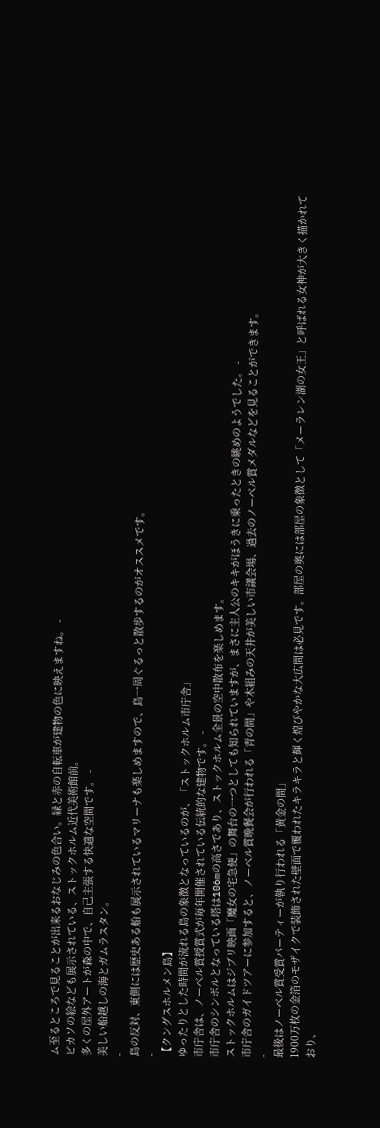ム至るところで見ることが出来るおなじみの色合い。緑と赤の自転車が建物の色に映えますね。 -
ピカソの絵なども展示されている、ストックホルム近代美術館前。
多くの屋外アートが森の中で、自己主張する快適な空間です。 -
美しい船越しの海とガムラスタン。
-
島の反対、東側には歴史ある船も展示されているマリーナも楽しめますので、島一周ぐるっと散歩するのがオススメです。
-
【クングスホルメン島】
ゆったりとした時間が流れる島の象徴となっているのが、「ストックホルム市庁舎」
市庁舎は、ノーベル賞授賞式が毎年開催されている伝統的な建物です。 -
市庁舎のシンボルとなっている塔は106mの高さであり、ストックホルム全景の空中散布を楽しめます。
ストックホルムはジブリ映画「魔女の宅急便」の舞台の一つとしても知られていますが、まさに主人公のキキがほうきに乗ったときの眺めのようでした。 -
市庁舎のガイドツアーに参加すると、ノーベル賞晩餐会が行われる「青の間」や木組みの天井が美しい市議会場、過去のノーベル賞メダルなどを見ることができます。
-
最後はノーベル賞受賞パーティーが執り行われる「黄金の間」
1900万枚の金箔のモザイクで装飾された壁面で覆われたキラキラと輝く煌びやかな大広間は必見です。部屋の奥には部屋の象徴として「メーラレン湖の女王」と呼ばれる女神が大きく描かれており、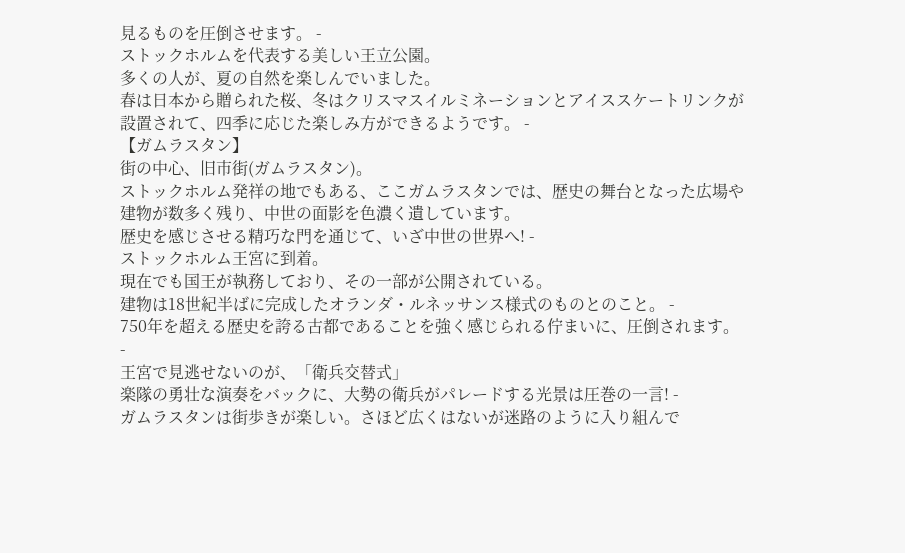見るものを圧倒させます。 -
ストックホルムを代表する美しい王立公園。
多くの人が、夏の自然を楽しんでいました。
春は日本から贈られた桜、冬はクリスマスイルミネーションとアイススケートリンクが設置されて、四季に応じた楽しみ方ができるようです。 -
【ガムラスタン】
街の中心、旧市街(ガムラスタン)。
ストックホルム発祥の地でもある、ここガムラスタンでは、歴史の舞台となった広場や建物が数多く残り、中世の面影を色濃く遺しています。
歴史を感じさせる精巧な門を通じて、いざ中世の世界へ! -
ストックホルム王宮に到着。
現在でも国王が執務しており、その一部が公開されている。
建物は18世紀半ばに完成したオランダ・ルネッサンス様式のものとのこと。 -
750年を超える歴史を誇る古都であることを強く感じられる佇まいに、圧倒されます。
-
王宮で見逃せないのが、「衛兵交替式」
楽隊の勇壮な演奏をバックに、大勢の衛兵がパレードする光景は圧巻の一言! -
ガムラスタンは街歩きが楽しい。さほど広くはないが迷路のように入り組んで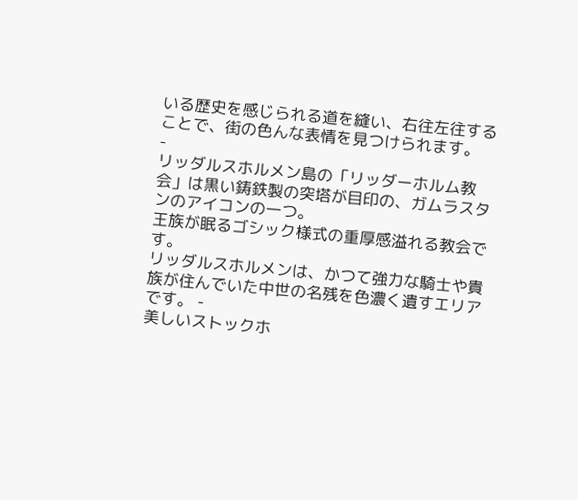いる歴史を感じられる道を縫い、右往左往することで、街の色んな表情を見つけられます。
-
リッダルスホルメン島の「リッダーホルム教会」は黒い鋳鉄製の突塔が目印の、ガムラスタンのアイコンの一つ。
王族が眠るゴシック様式の重厚感溢れる教会です。
リッダルスホルメンは、かつて強力な騎士や貴族が住んでいた中世の名残を色濃く遺すエリアです。 -
美しいストックホ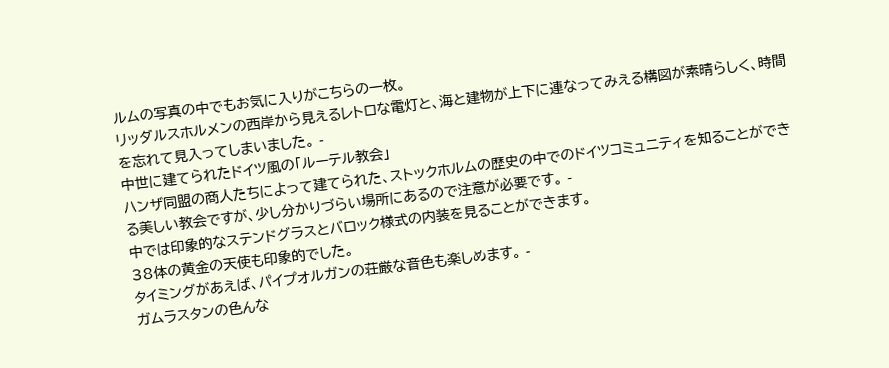ルムの写真の中でもお気に入りがこちらの一枚。
リッダルスホルメンの西岸から見えるレトロな電灯と、海と建物が上下に連なってみえる構図が素晴らしく、時間を忘れて見入ってしまいました。 -
中世に建てられたドイツ風の「ルーテル教会」
ハンザ同盟の商人たちによって建てられた、ストックホルムの歴史の中でのドイツコミュニティを知ることができる美しい教会ですが、少し分かりづらい場所にあるので注意が必要です。 -
中では印象的なステンドグラスとバロック様式の内装を見ることができます。
38体の黄金の天使も印象的でした。
タイミングがあえば、パイプオルガンの荘厳な音色も楽しめます。 -
ガムラスタンの色んな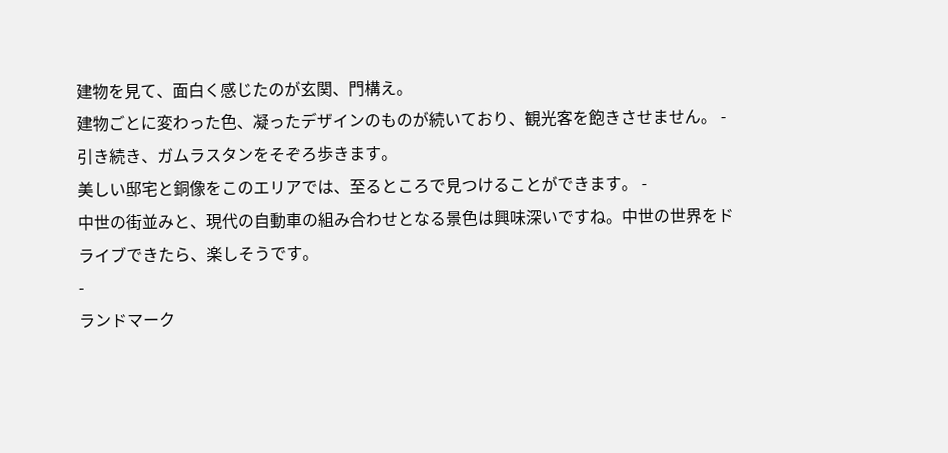建物を見て、面白く感じたのが玄関、門構え。
建物ごとに変わった色、凝ったデザインのものが続いており、観光客を飽きさせません。 -
引き続き、ガムラスタンをそぞろ歩きます。
美しい邸宅と銅像をこのエリアでは、至るところで見つけることができます。 -
中世の街並みと、現代の自動車の組み合わせとなる景色は興味深いですね。中世の世界をドライブできたら、楽しそうです。
-
ランドマーク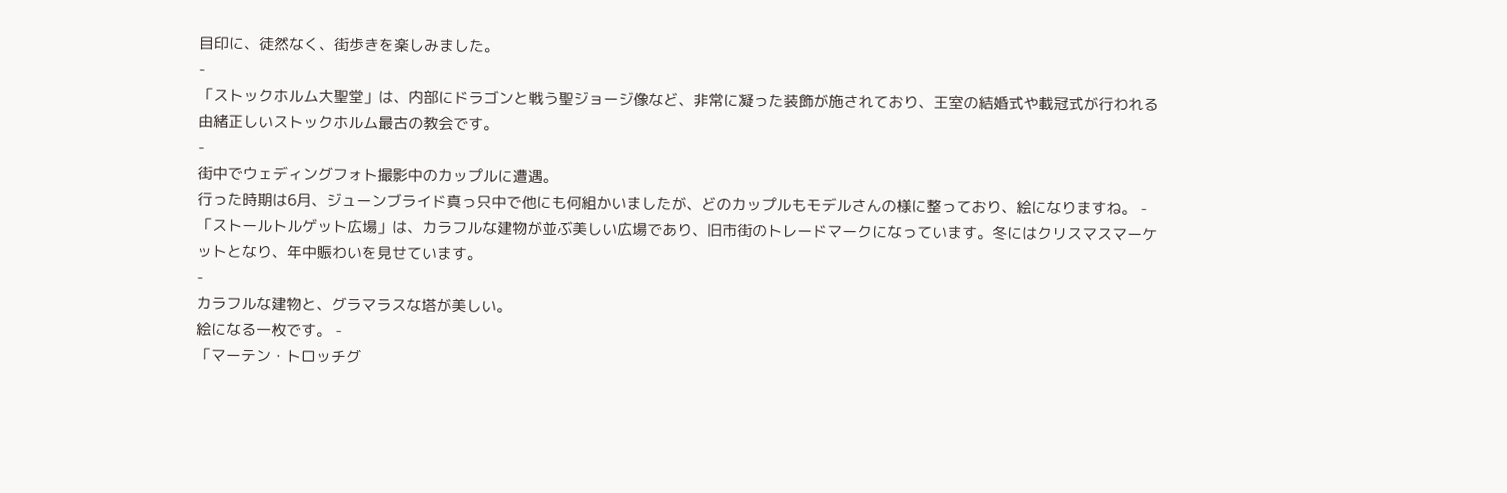目印に、徒然なく、街歩きを楽しみました。
-
「ストックホルム大聖堂」は、内部にドラゴンと戦う聖ジョージ像など、非常に凝った装飾が施されており、王室の結婚式や載冠式が行われる由緒正しいストックホルム最古の教会です。
-
街中でウェディングフォト撮影中のカップルに遭遇。
行った時期は6月、ジューンブライド真っ只中で他にも何組かいましたが、どのカップルもモデルさんの様に整っており、絵になりますね。 -
「ストールトルゲット広場」は、カラフルな建物が並ぶ美しい広場であり、旧市街のトレードマークになっています。冬にはクリスマスマーケットとなり、年中賑わいを見せています。
-
カラフルな建物と、グラマラスな塔が美しい。
絵になる一枚です。 -
「マーテン・トロッチグ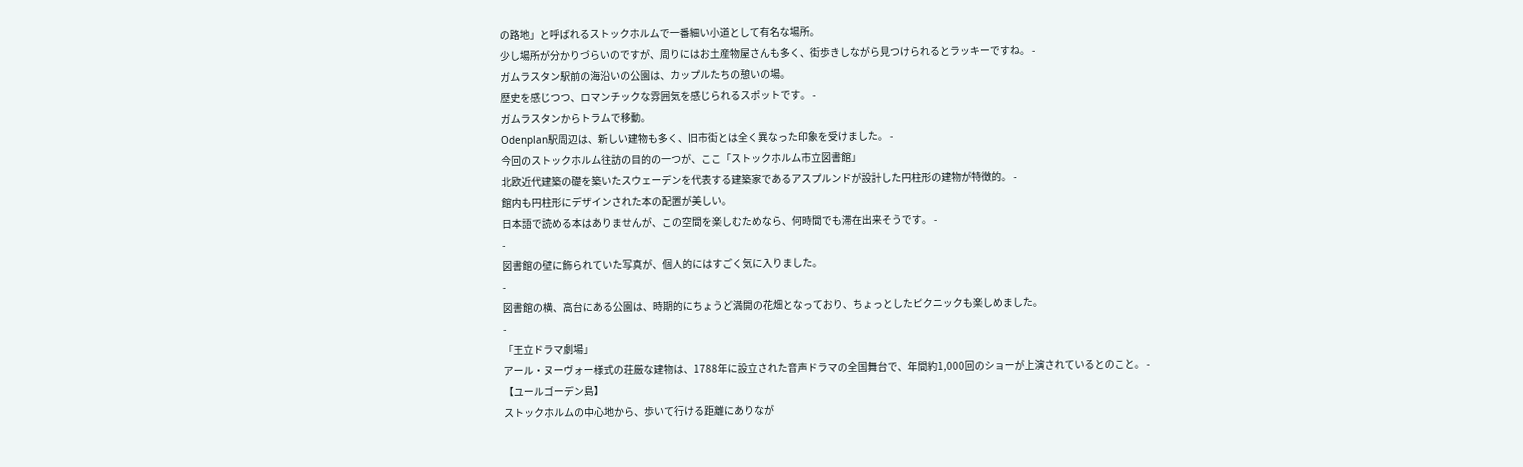の路地」と呼ばれるストックホルムで一番細い小道として有名な場所。
少し場所が分かりづらいのですが、周りにはお土産物屋さんも多く、街歩きしながら見つけられるとラッキーですね。 -
ガムラスタン駅前の海沿いの公園は、カップルたちの憩いの場。
歴史を感じつつ、ロマンチックな雰囲気を感じられるスポットです。 -
ガムラスタンからトラムで移動。
Odenplan駅周辺は、新しい建物も多く、旧市街とは全く異なった印象を受けました。 -
今回のストックホルム往訪の目的の一つが、ここ「ストックホルム市立図書館」
北欧近代建築の礎を築いたスウェーデンを代表する建築家であるアスプルンドが設計した円柱形の建物が特徴的。 -
館内も円柱形にデザインされた本の配置が美しい。
日本語で読める本はありませんが、この空間を楽しむためなら、何時間でも滞在出来そうです。 -
-
図書館の壁に飾られていた写真が、個人的にはすごく気に入りました。
-
図書館の横、高台にある公園は、時期的にちょうど満開の花畑となっており、ちょっとしたピクニックも楽しめました。
-
「王立ドラマ劇場」
アール・ヌーヴォー様式の荘厳な建物は、1788年に設立された音声ドラマの全国舞台で、年間約1,000回のショーが上演されているとのこと。 -
【ユールゴーデン島】
ストックホルムの中心地から、歩いて行ける距離にありなが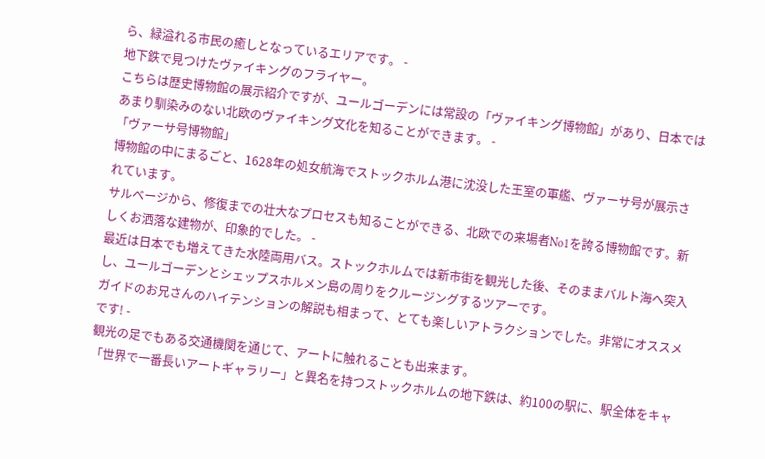ら、緑溢れる市民の癒しとなっているエリアです。 -
地下鉄で見つけたヴァイキングのフライヤー。
こちらは歴史博物館の展示紹介ですが、ユールゴーデンには常設の「ヴァイキング博物館」があり、日本ではあまり馴染みのない北欧のヴァイキング文化を知ることができます。 -
「ヴァーサ号博物館」
博物館の中にまるごと、1628年の処女航海でストックホルム港に沈没した王室の軍艦、ヴァーサ号が展示されています。
サルベージから、修復までの壮大なプロセスも知ることができる、北欧での来場者No1を誇る博物館です。新しくお洒落な建物が、印象的でした。 -
最近は日本でも増えてきた水陸両用バス。ストックホルムでは新市街を観光した後、そのままバルト海へ突入し、ユールゴーデンとシェップスホルメン島の周りをクルージングするツアーです。
ガイドのお兄さんのハイテンションの解説も相まって、とても楽しいアトラクションでした。非常にオススメです! -
観光の足でもある交通機関を通じて、アートに触れることも出来ます。
「世界で一番長いアートギャラリー」と異名を持つストックホルムの地下鉄は、約100の駅に、駅全体をキャ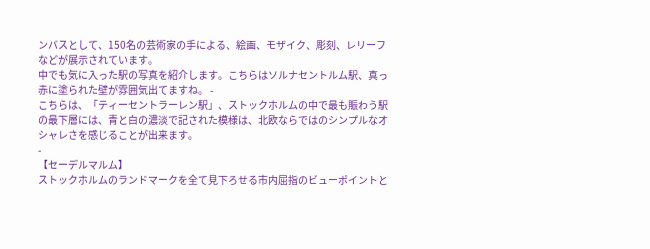ンバスとして、150名の芸術家の手による、絵画、モザイク、彫刻、レリーフなどが展示されています。
中でも気に入った駅の写真を紹介します。こちらはソルナセントルム駅、真っ赤に塗られた壁が雰囲気出てますね。 -
こちらは、「ティーセントラーレン駅」、ストックホルムの中で最も賑わう駅の最下層には、青と白の濃淡で記された模様は、北欧ならではのシンプルなオシャレさを感じることが出来ます。
-
【セーデルマルム】
ストックホルムのランドマークを全て見下ろせる市内屈指のビューポイントと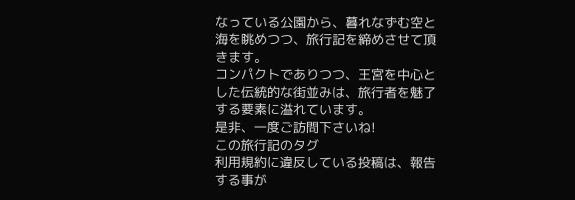なっている公園から、暮れなずむ空と海を眺めつつ、旅行記を締めさせて頂きます。
コンパクトでありつつ、王宮を中心とした伝統的な街並みは、旅行者を魅了する要素に溢れています。
是非、一度ご訪問下さいね!
この旅行記のタグ
利用規約に違反している投稿は、報告する事が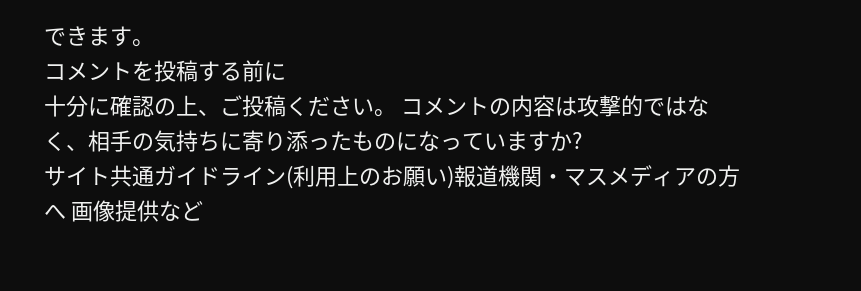できます。
コメントを投稿する前に
十分に確認の上、ご投稿ください。 コメントの内容は攻撃的ではなく、相手の気持ちに寄り添ったものになっていますか?
サイト共通ガイドライン(利用上のお願い)報道機関・マスメディアの方へ 画像提供など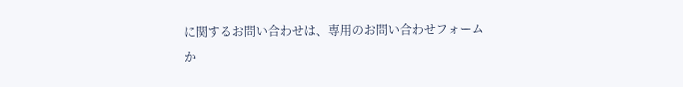に関するお問い合わせは、専用のお問い合わせフォームか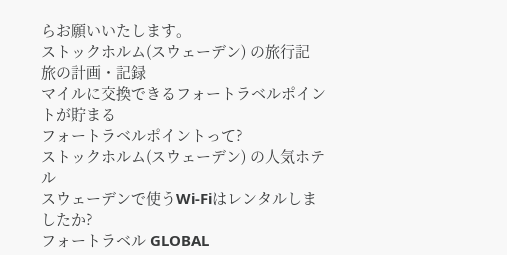らお願いいたします。
ストックホルム(スウェーデン) の旅行記
旅の計画・記録
マイルに交換できるフォートラベルポイントが貯まる
フォートラベルポイントって?
ストックホルム(スウェーデン) の人気ホテル
スウェーデンで使うWi-Fiはレンタルしましたか?
フォートラベル GLOBAL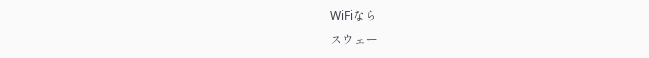WiFiなら
スウェー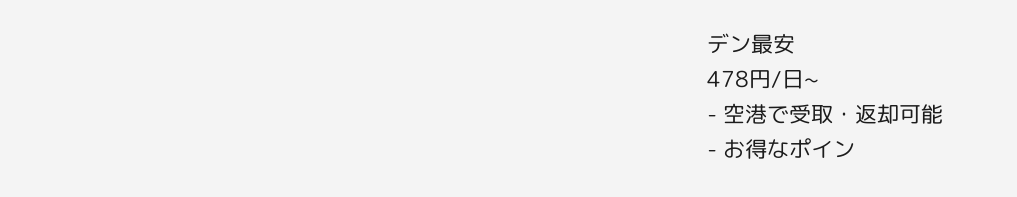デン最安
478円/日~
- 空港で受取・返却可能
- お得なポイン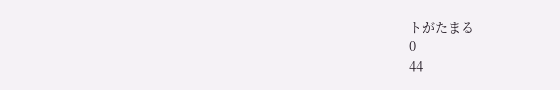トがたまる
0
44